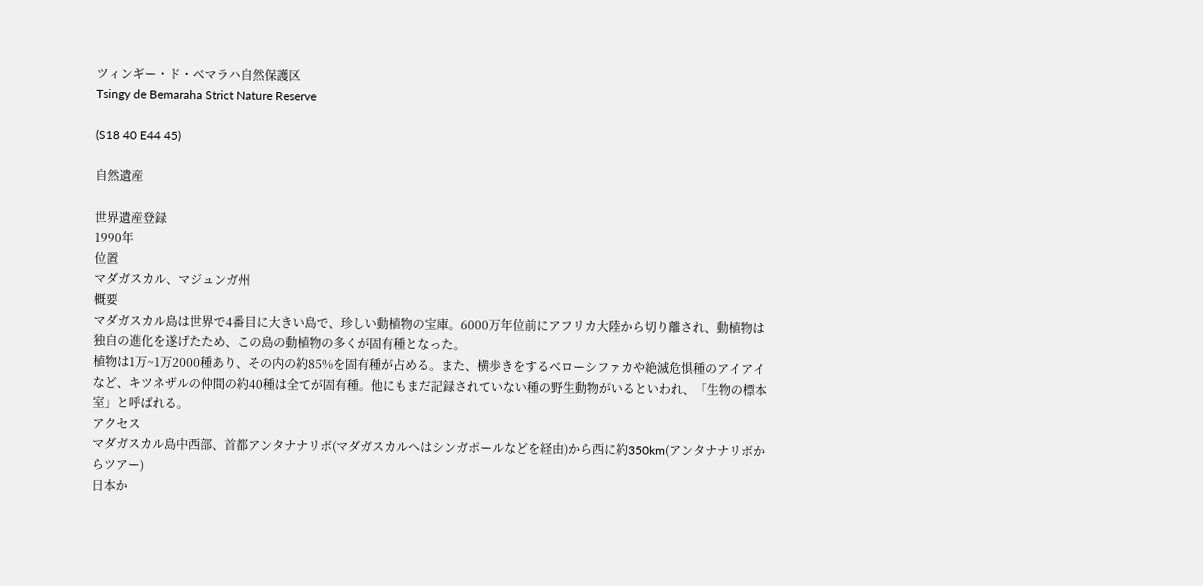ツィンギー・ド・ベマラハ自然保護区
Tsingy de Bemaraha Strict Nature Reserve

(S18 40 E44 45)

自然遺産

世界遺産登録
1990年
位置
マダガスカル、マジュンガ州
概要
マダガスカル島は世界で4番目に大きい島で、珍しい動植物の宝庫。6000万年位前にアフリカ大陸から切り離され、動植物は独自の進化を遂げたため、この島の動植物の多くが固有種となった。
植物は1万~1万2000種あり、その内の約85%を固有種が占める。また、横歩きをするベローシファカや絶滅危惧種のアイアイなど、キツネザルの仲間の約40種は全てが固有種。他にもまだ記録されていない種の野生動物がいるといわれ、「生物の標本室」と呼ばれる。
アクセス
マダガスカル島中西部、首都アンタナナリボ(マダガスカルへはシンガポールなどを経由)から西に約350km(アンタナナリボからツアー)
日本か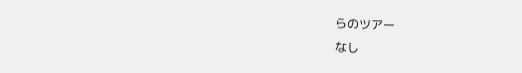らのツアー
なし